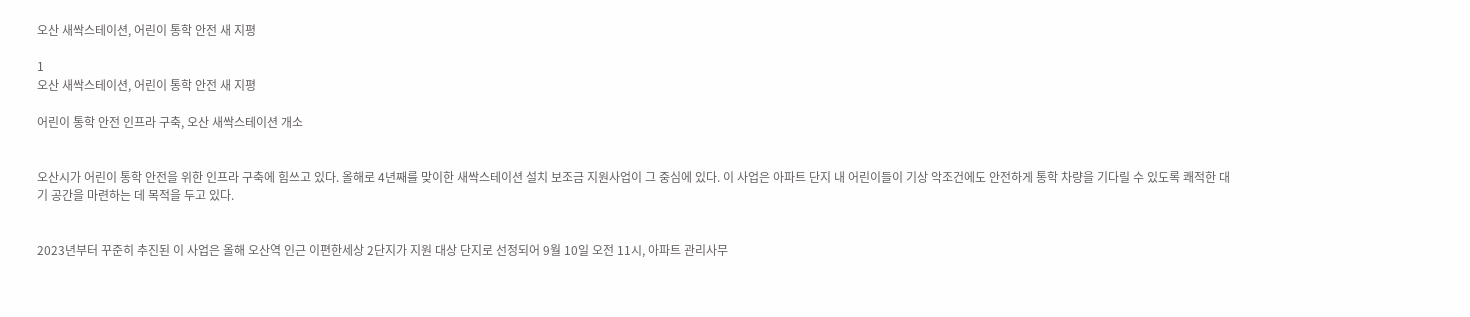오산 새싹스테이션, 어린이 통학 안전 새 지평

1
오산 새싹스테이션, 어린이 통학 안전 새 지평

어린이 통학 안전 인프라 구축, 오산 새싹스테이션 개소


오산시가 어린이 통학 안전을 위한 인프라 구축에 힘쓰고 있다. 올해로 4년째를 맞이한 새싹스테이션 설치 보조금 지원사업이 그 중심에 있다. 이 사업은 아파트 단지 내 어린이들이 기상 악조건에도 안전하게 통학 차량을 기다릴 수 있도록 쾌적한 대기 공간을 마련하는 데 목적을 두고 있다.


2023년부터 꾸준히 추진된 이 사업은 올해 오산역 인근 이편한세상 2단지가 지원 대상 단지로 선정되어 9월 10일 오전 11시, 아파트 관리사무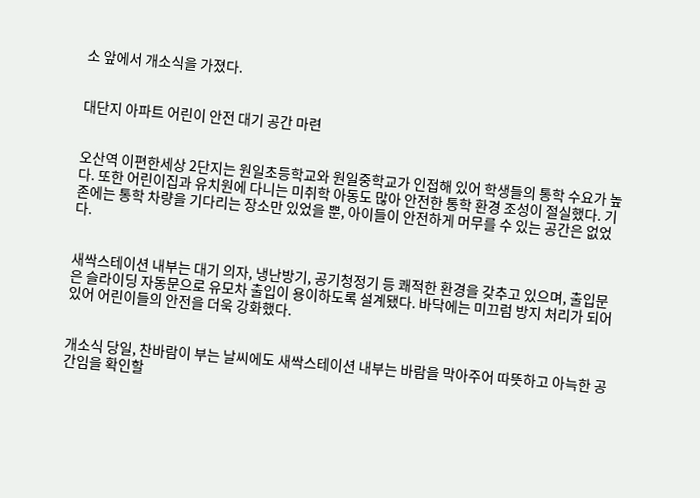소 앞에서 개소식을 가졌다.


대단지 아파트 어린이 안전 대기 공간 마련


오산역 이편한세상 2단지는 원일초등학교와 원일중학교가 인접해 있어 학생들의 통학 수요가 높다. 또한 어린이집과 유치원에 다니는 미취학 아동도 많아 안전한 통학 환경 조성이 절실했다. 기존에는 통학 차량을 기다리는 장소만 있었을 뿐, 아이들이 안전하게 머무를 수 있는 공간은 없었다.


새싹스테이션 내부는 대기 의자, 냉난방기, 공기청정기 등 쾌적한 환경을 갖추고 있으며, 출입문은 슬라이딩 자동문으로 유모차 출입이 용이하도록 설계됐다. 바닥에는 미끄럼 방지 처리가 되어 있어 어린이들의 안전을 더욱 강화했다.


개소식 당일, 찬바람이 부는 날씨에도 새싹스테이션 내부는 바람을 막아주어 따뜻하고 아늑한 공간임을 확인할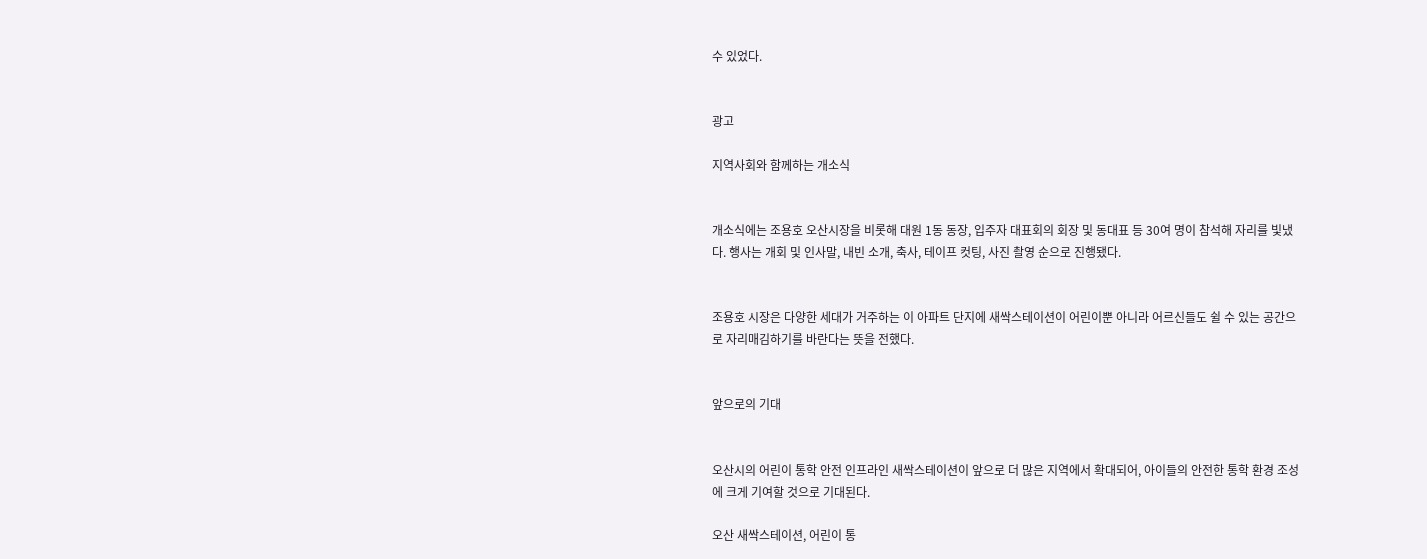수 있었다.


광고

지역사회와 함께하는 개소식


개소식에는 조용호 오산시장을 비롯해 대원 1동 동장, 입주자 대표회의 회장 및 동대표 등 30여 명이 참석해 자리를 빛냈다. 행사는 개회 및 인사말, 내빈 소개, 축사, 테이프 컷팅, 사진 촬영 순으로 진행됐다.


조용호 시장은 다양한 세대가 거주하는 이 아파트 단지에 새싹스테이션이 어린이뿐 아니라 어르신들도 쉴 수 있는 공간으로 자리매김하기를 바란다는 뜻을 전했다.


앞으로의 기대


오산시의 어린이 통학 안전 인프라인 새싹스테이션이 앞으로 더 많은 지역에서 확대되어, 아이들의 안전한 통학 환경 조성에 크게 기여할 것으로 기대된다.

오산 새싹스테이션, 어린이 통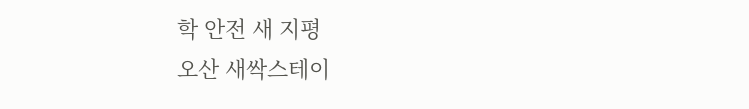학 안전 새 지평
오산 새싹스테이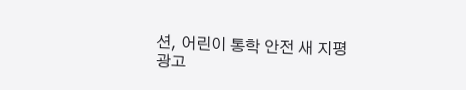션, 어린이 통학 안전 새 지평
광고